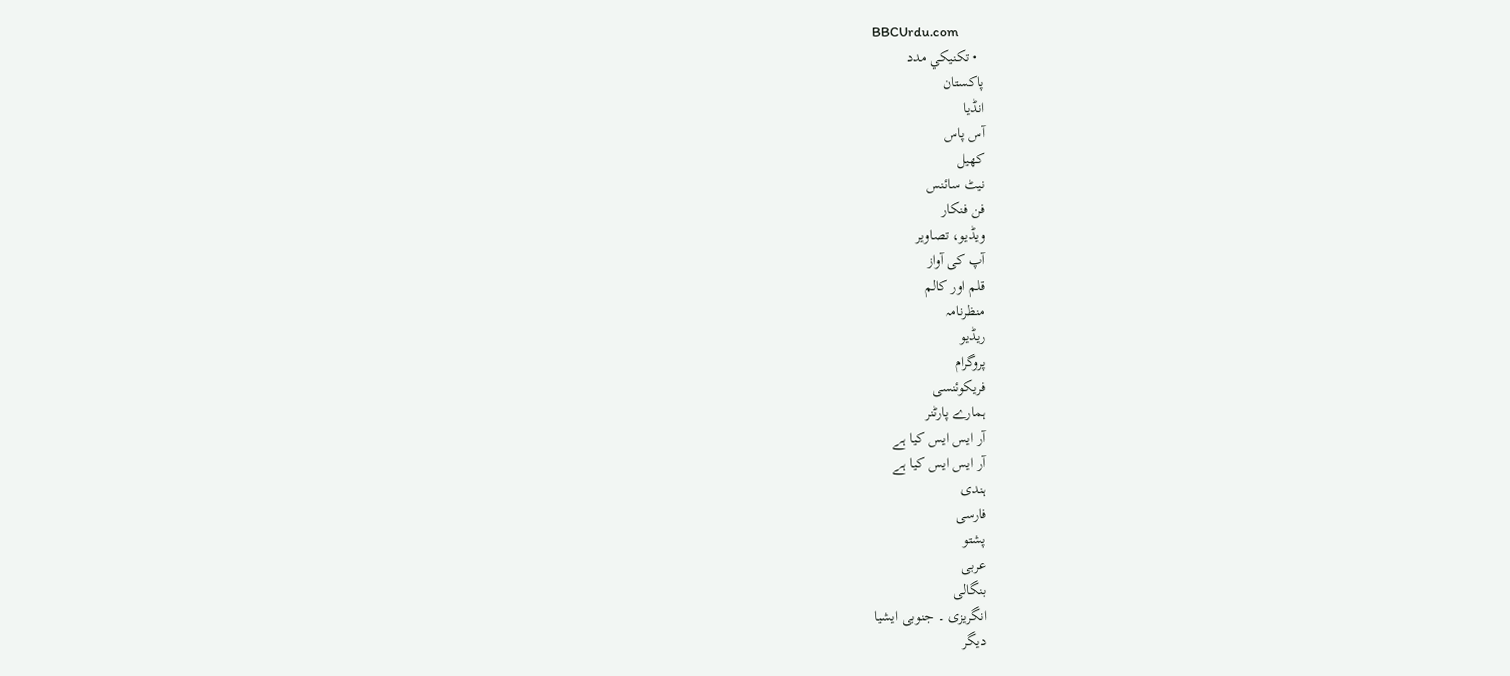BBCUrdu.com
  • تکنيکي مدد
پاکستان
انڈیا
آس پاس
کھیل
نیٹ سائنس
فن فنکار
ویڈیو، تصاویر
آپ کی آواز
قلم اور کالم
منظرنامہ
ریڈیو
پروگرام
فریکوئنسی
ہمارے پارٹنر
آر ایس ایس کیا ہے
آر ایس ایس کیا ہے
ہندی
فارسی
پشتو
عربی
بنگالی
انگریزی ۔ جنوبی ایشیا
دیگر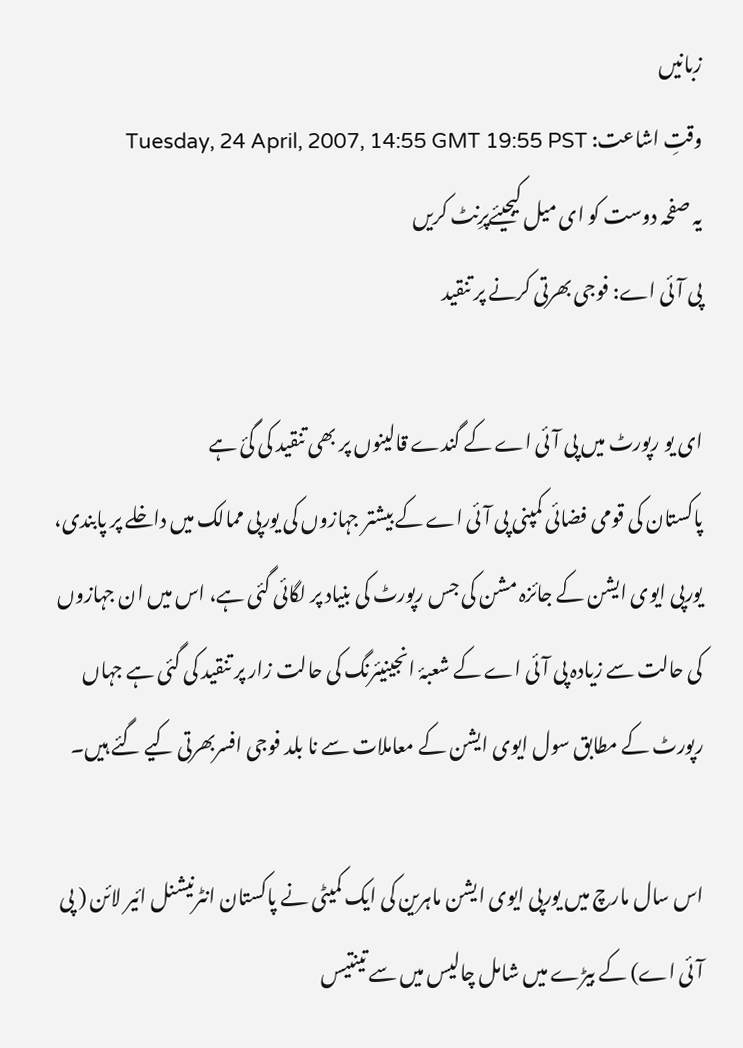زبانیں
وقتِ اشاعت: Tuesday, 24 April, 2007, 14:55 GMT 19:55 PST
یہ صفحہ دوست کو ای میل کیجیئےپرِنٹ کریں
پی آئی اے: فوجی بھرتی کرنے پر تنقید

ای یو رپورٹ میں پی آئی اے کے گندے قالینوں پر بھی تنقید کی گئ ہے
پاکستان کی قومی فضائی کمپنی پی آئی اے کے بیشتر جہازوں کی یورپی ممالک میں داخلے پر پابندی، یورپی ایوی ایشن کے جائزہ مشن کی جس رپورٹ کی بنیاد پر لگائی گئی ہے، اس میں ان جہازوں کی حالت سے زیادہ پی آئی اے کے شعبۂ انجینیئرنگ کی حالت زار پر تنقید کی گئی ہے جہاں رپورٹ کے مطابق سول ایوی ایشن کے معاملات سے نا بلد فوجی افسربھرتی کیے گئے ہیں۔

اس سال مارچ میں یورپی ایوی ایشن ماہرین کی ایک کمیٹی نے پاکستان انٹرنیشنل ائیر لائن ( پی آئی اے) کے بیڑے میں شامل چالیس میں سے تینتیس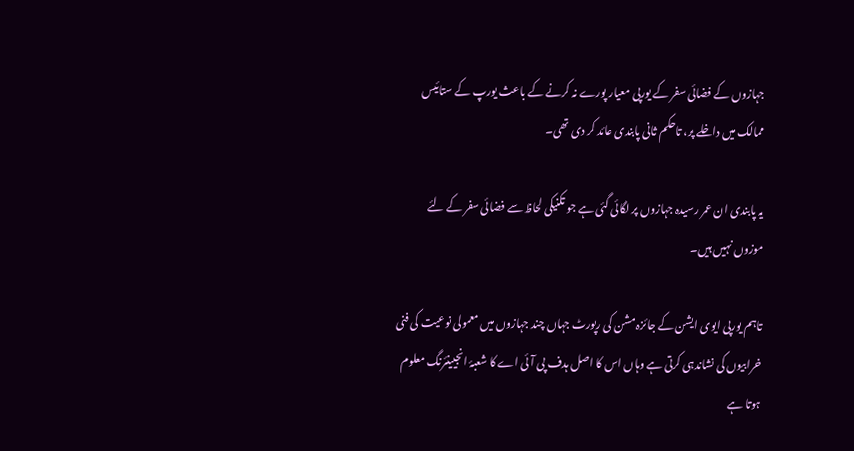جہازوں کے فضائی سفر کے یورپی معیار پورے نہ کرنے کے باعث یورپ کے ستائیس ممالک میں داخلے پر، تاحکم ثانی پابندی عائد کر دی تھی۔

یہ پابندی ان عمر رسیدہ جہازوں پر لگائی گئی ہے جو تکنیکی لحاظ سے فضائی سفر کے لئے موزوں نہیں ہیں۔

تاہم یورپی ایوی ایشن کے جائزہ مشن کی رپورٹ جہاں چند جہازوں میں معمولی نوعیت کی فنی خرابیوں کی نشاندہی کرتی ہے وہاں اس کا اصل ہدف پی آئی اے کا شعبۂ انجیینئرنگ معلوم ہوتا ہے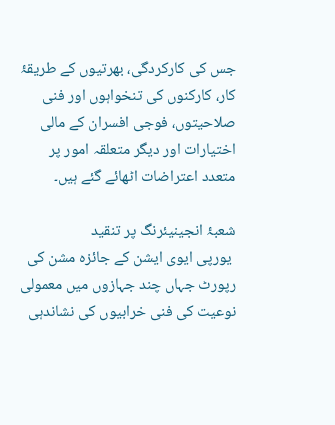جس کی کارکردگی، بھرتیوں کے طریقۂ کار، کارکنوں کی تنخواہوں اور فنی صلاحیتوں، فوجی افسران کے مالی اختیارات اور دیگر متعلقہ امور پر متعدد اعتراضات اٹھائے گئے ہیں۔

شعبۂ انجینیئرنگ پر تنقید
 یورپی ایوی ایشن کے جائزہ مشن کی رپورٹ جہاں چند جہازوں میں معمولی نوعیت کی فنی خرابیوں کی نشاندہی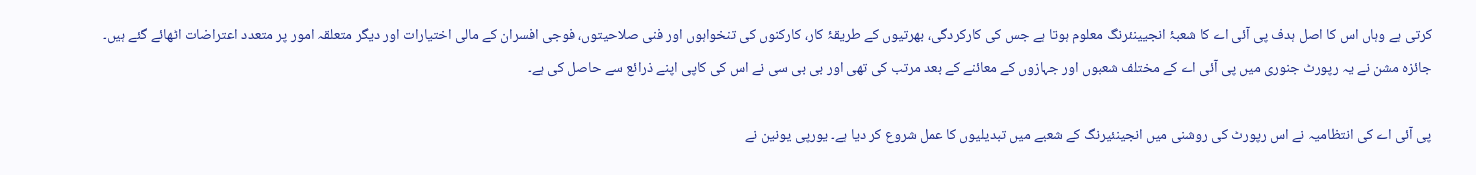کرتی ہے وہاں اس کا اصل ہدف پی آئی اے کا شعبۂ انجیینئرنگ معلوم ہوتا ہے جس کی کارکردگی، بھرتیوں کے طریقۂ کار، کارکنوں کی تنخواہوں اور فنی صلاحیتوں، فوجی افسران کے مالی اختیارات اور دیگر متعلقہ امور پر متعدد اعتراضات اٹھائے گئے ہیں۔
جائزہ مشن نے یہ رپورٹ جنوری میں پی آئی اے کے مختلف شعبوں اور جہازوں کے معائنے کے بعد مرتب کی تھی اور بی بی سی نے اس کی کاپی اپنے ذرائع سے حاصل کی ہے۔

پی آئی اے کی انتظامیہ نے اس رپورٹ کی روشنی میں انجینئیرنگ کے شعبے میں تبدیلیوں کا عمل شروع کر دیا ہے۔ یورپی یونین نے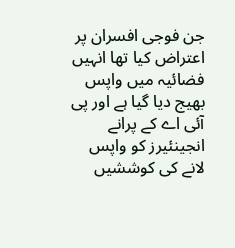جن فوجی افسران پر اعتراض کیا تھا انہیں فضائیہ میں واپس بھیج دیا گیا ہے اور پی آئی اے کے پرانے انجینئیرز کو واپس لانے کی کوششیں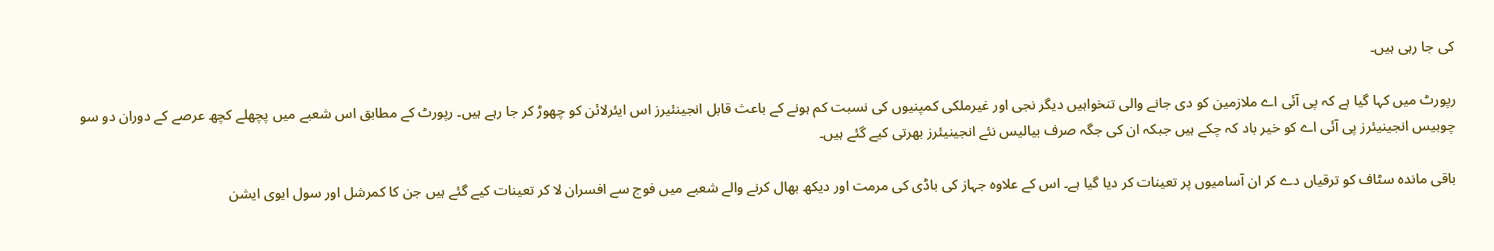کی جا رہی ہیں۔

رپورٹ میں کہا گیا ہے کہ پی آئی اے ملازمین کو دی جانے والی تنخواہیں دیگر نجی اور غیرملکی کمپنیوں کی نسبت کم ہونے کے باعث قابل انجینئیرز اس ایئرلائن کو چھوڑ کر جا رہے ہیں۔ رپورٹ کے مطابق اس شعبے میں پچھلے کچھ عرصے کے دوران دو سو چوبیس انجینیئرز پی آئی اے کو خیر باد کہ چکے ہیں جبکہ ان کی جگہ صرف بیالیس نئے انجینیئرز بھرتی کیے گئے ہیں۔

باقی ماندہ سٹاف کو ترقیاں دے کر ان آسامیوں پر تعینات کر دیا گیا ہے۔ اس کے علاوہ جہاز کی باڈی کی مرمت اور دیکھ بھال کرنے والے شعبے میں فوج سے افسران لا کر تعینات کیے گئے ہیں جن کا کمرشل اور سول ایوی ایشن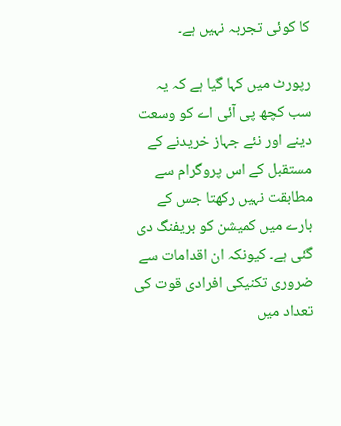کا کوئی تجربہ نہیں ہے۔

رپورٹ میں کہا گیا ہے کہ یہ سب کچھ پی آئی اے کو وسعت دینے اور نئے جہاز خریدنے کے مستقبل کے اس پروگرام سے مطابقت نہیں رکھتا جس کے بارے میں کمیشن کو بریفنگ دی گئی ہے۔ کیونکہ ان اقدامات سے ضروری تکنیکی افرادی قوت کی تعداد میں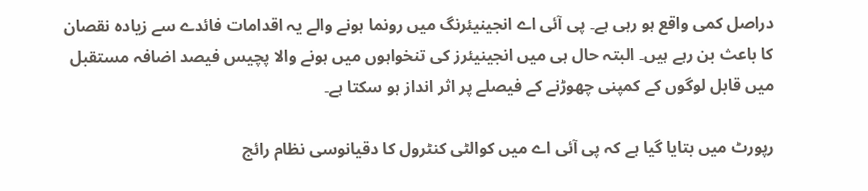دراصل کمی واقع ہو رہی ہے۔ پی آئی اے انجینیئرنگ میں رونما ہونے والے یہ اقدامات فائدے سے زیادہ نقصان کا باعث بن رہے ہیں۔ البتہ حال ہی میں انجینیئرز کی تنخواہوں میں ہونے والا پچیس فیصد اضافہ مستقبل میں قابل لوگوں کے کمپنی چھوڑنے کے فیصلے پر اثر انداز ہو سکتا ہے۔

رپورٹ میں بتایا گیا ہے کہ پی آئی اے میں کوالٹی کنٹرول کا دقیانوسی نظام رائج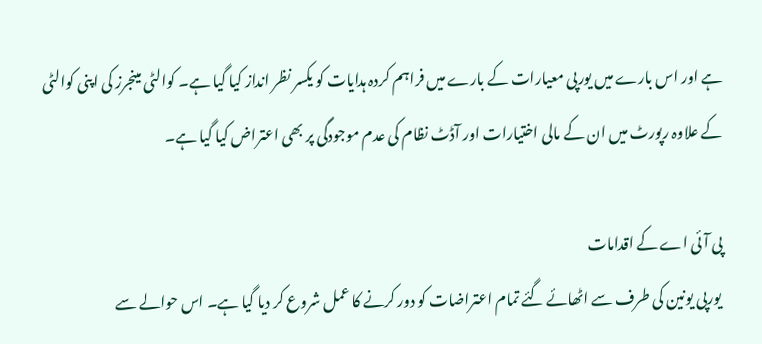ہے اور اس بارے میں یورپی معیارات کے بارے میں فراہم کردہ ہدایات کو یکسر نظر انداز کیا گیا ہے۔ کوالٹی مینجرز کی اپنی کوالٹی کے علاوہ رپورٹ میں ان کے مالی اختیارات اور آڈٹ نظام کی عدم موجودگی پر بھی اعتراض کیا گیا ہے۔

پی آئی اے کے اقدامات
 یورپی یونین کی طرف سے اٹھائے گئے تمام اعتراضات کو دور کرنے کا عمل شروع کر دیا گیا ہے۔ اس حوالے سے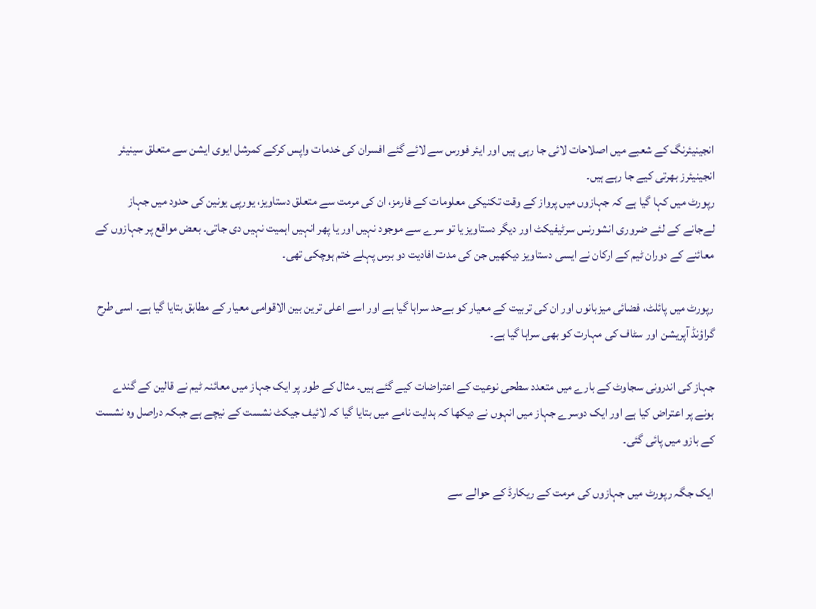انجینیئرنگ کے شعبے میں اصلاحات لائی جا رہی ہیں اور ایئر فورس سے لائے گئے افسران کی خدمات واپس کرکے کمرشل ایوی ایشن سے متعلق سینیئر انجینیئرز بھرتی کیے جا رہے ہیں۔
رپورٹ میں کہا گیا ہے کہ جہازوں میں پرواز کے وقت تکنیکی معلومات کے فارمز، ان کی مرمت سے متعلق دستاویز، یورپی یونین کی حدود میں جہاز لےجانے کے لئے ضروری انشورنس سرٹیفیکٹ اور دیگر دستاویز یا تو سرے سے موجود نہیں اور یا پھر انہیں اہمیت نہیں دی جاتی۔ بعض مواقع پر جہازوں کے معائنے کے دوران ٹیم کے ارکان نے ایسی دستاویز دیکھیں جن کی مدت افادیت دو برس پہلے ختم ہوچکی تھی۔

رپورٹ میں پائلٹ، فضائی میزبانوں اور ان کی تربیت کے معیار کو بےحد سراہا گیا ہے اور اسے اعلی ترین بین الاقوامی معیار کے مطابق بتایا گیا ہے۔ اسی طرح گراؤنڈ آپریشن اور سٹاف کی مہارت کو بھی سراہا گیا ہے۔

جہاز کی اندرونی سجاوٹ کے بارے میں متعدد سطحی نوعیت کے اعتراضات کیے گئے ہیں۔ مثال کے طور پر ایک جہاز میں معائنہ ٹیم نے قالین کے گندے ہونے پر اعتراض کیا ہے اور ایک دوسرے جہاز میں انہوں نے دیکھا کہ ہدایت نامے میں بتایا گیا کہ لائیف جیکٹ نشست کے نیچے ہے جبکہ دراصل وہ نشست کے بازو میں پائی گئی۔

ایک جگہ رپورٹ میں جہازوں کی مرمت کے ریکارڈ کے حوالے سے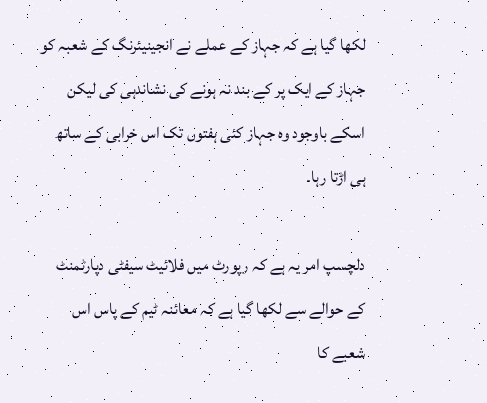لکھا گیا ہے کہ جہاز کے عملے نے انجینیئرنگ کے شعبہ کو جہاز کے ایک پر کے بند نہ ہونے کی نشاندہی کی لیکن اسکے باوجود وہ جہاز کئی ہفتوں تک اس خرابی کے ساتھ ہی اڑتا رہا۔

دلچسپ امر یہ ہے کہ رپورٹ میں فلائیٹ سیفٹی دپارٹمنٹ کے حوالے سے لکھا گیا ہے کہ معائنہ ٹیم کے پاس اس شعبے کا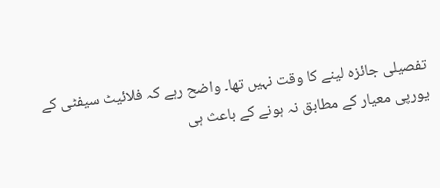تفصیلی جائزہ لینے کا وقت نہیں تھا۔ واضح رہے کہ فلائیٹ سیفٹی کے یورپی معیار کے مطابق نہ ہونے کے باعث ہی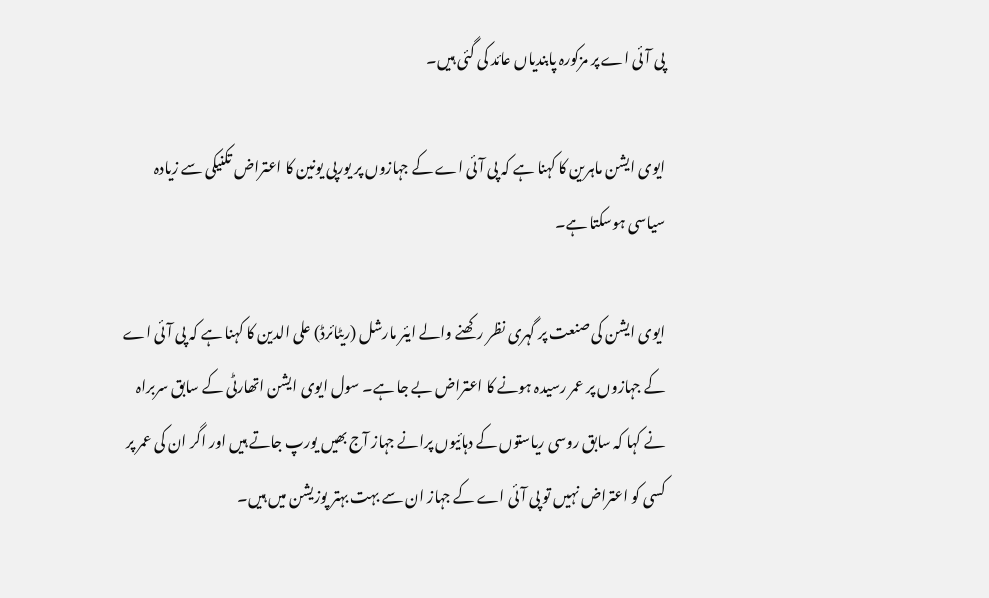پی آئی اے پر مزکورہ پابندیاں عائد کی گئی ہیں۔

ایوی ایشن ماہرین کا کہنا ہے کہ پی آئی اے کے جہازوں پر یورپی یونین کا اعتراض تکنیکی سے زیادہ سیاسی ہوسکتا ہے۔

ایوی ایشن کی صنعت پر گہری نظر رکھنے والے ایئر مارشل (ریٹائرڈ) علی الدین کا کہنا ہے کہ پی آئی اے کے جہازوں پر عمر رسیدہ ہونے کا اعتراض بے جا ہے۔ سول ایوی ایشن اتھارٹی کے سابق سربراہ نے کہا کہ سابق روسی ریاستوں کے دہائیوں پرانے جہاز آج بھیں یورپ جاتے ہیں اور اگر ان کی عمر پر کسی کو اعتراض نہیں تو پی آئی اے کے جہاز ان سے بہت بہتر پوزیشن میں ہیں۔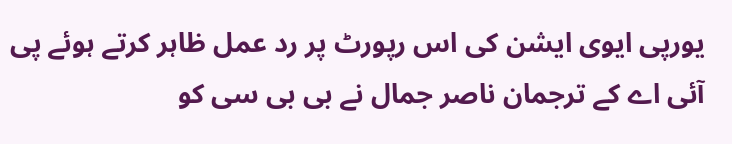یورپی ایوی ایشن کی اس رپورٹ پر رد عمل ظاہر کرتے ہوئے پی آئی اے کے ترجمان ناصر جمال نے بی بی سی کو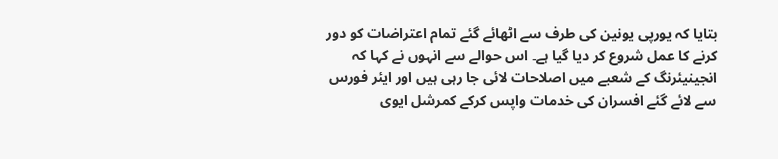بتایا کہ یورپی یونین کی طرف سے اٹھائے گئے تمام اعتراضات کو دور کرنے کا عمل شروع کر دیا گیا ہے۔ اس حوالے سے انہوں نے کہا کہ انجینیئرنگ کے شعبے میں اصلاحات لائی جا رہی ہیں اور ایئر فورس سے لائے گئے افسران کی خدمات واپس کرکے کمرشل ایوی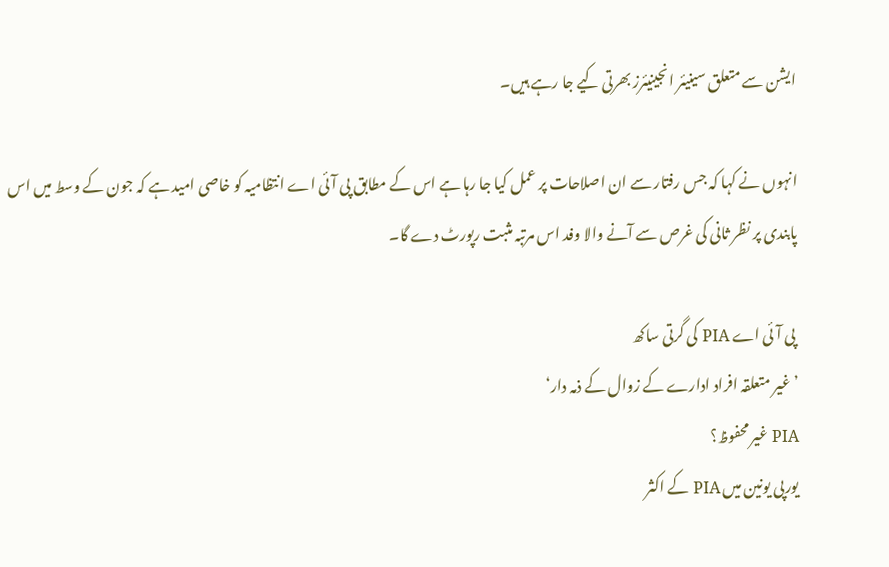ایشن سے متعلق سینیئر انجینیئرز بھرتی کیے جا رہے ہیں۔

انہوں نے کہا کہ جس رفتار سے ان اصلاحات پر عمل کیا جا رہا ہے اس کے مطابق پی آئی اے انتظامیہ کو خاصی امید ہے کہ جون کے وسط میں اس پابندی پر نظر ثانی کی غرص سے آنے والا وفد اس مرتبہ مثبت رپورٹ دے گا۔

 پی آئی اے PIA کی گرتی ساکھ
’غیر متعلقہ افراد ادارے کے زوال کے ذمہ دار‘
PIA غیر محفوظ؟
یورپی یونین میں PIA کے اکثر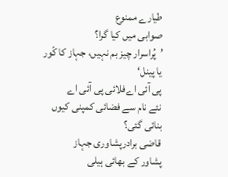طیارے ممنوع
صوابی میں کیا گرا؟
’پُراسرار چیز بم نہیں، جہاز کا کّور یا پینل‘
پی آئی اےفلائی پی آئی اے
نئے نام سے فضائی کمپنی کیوں بنائی گئی؟
قاضی برادرپشاوری جہاز
پشاور کے بھائی ہیلی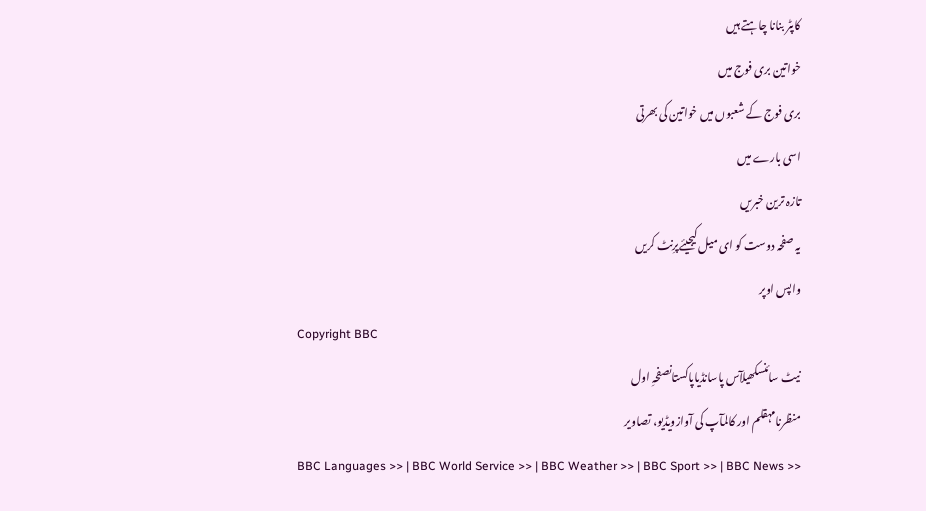کاپٹر بنانا چاہتے ہیں
خواتین بری فوج میں
بری فوج کے شعبوں میں خواتین کی بھرتی
اسی بارے میں
تازہ ترین خبریں
یہ صفحہ دوست کو ای میل کیجیئےپرِنٹ کریں
واپس اوپر
Copyright BBC
نیٹ سائنسکھیلآس پاسانڈیاپاکستانصفحہِ اول
منظرنامہقلم اور کالمآپ کی آوازویڈیو، تصاویر
BBC Languages >> | BBC World Service >> | BBC Weather >> | BBC Sport >> | BBC News >>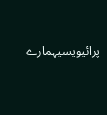پرائیویسیہمارے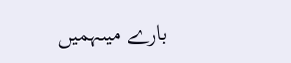بارے میںہمیں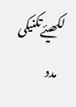لکھیئےتکنیکی مدد